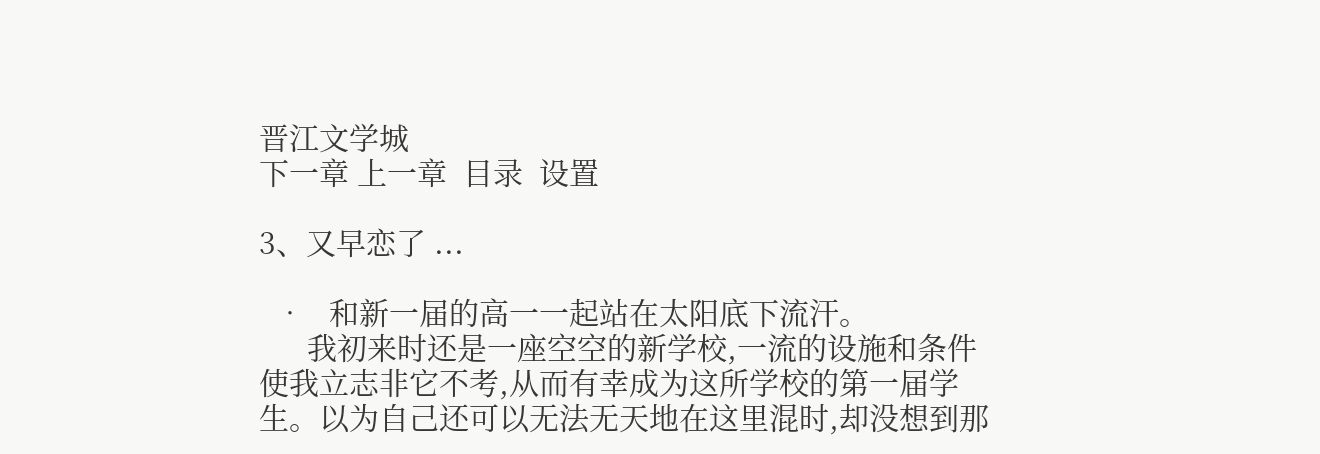晋江文学城
下一章 上一章  目录  设置

3、又早恋了 ...

  •   和新一届的高一一起站在太阳底下流汗。
      我初来时还是一座空空的新学校,一流的设施和条件使我立志非它不考,从而有幸成为这所学校的第一届学生。以为自己还可以无法无天地在这里混时,却没想到那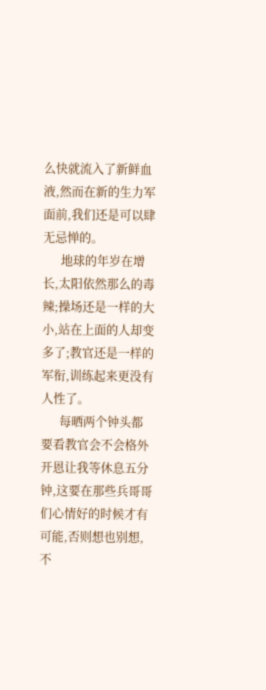么快就流入了新鲜血液,然而在新的生力军面前,我们还是可以肆无忌惮的。
      地球的年岁在增长,太阳依然那么的毒辣;操场还是一样的大小,站在上面的人却变多了;教官还是一样的军衔,训练起来更没有人性了。
      每晒两个钟头都要看教官会不会格外开恩让我等休息五分钟,这要在那些兵哥哥们心情好的时候才有可能,否则想也别想,不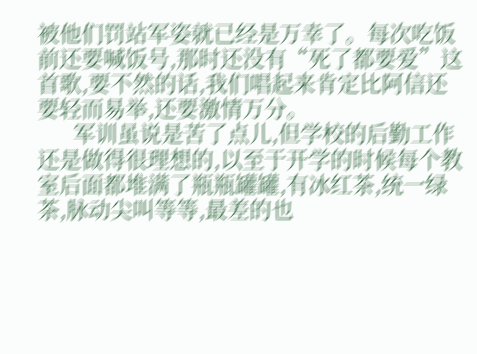被他们罚站军姿就已经是万幸了。每次吃饭前还要喊饭号,那时还没有“死了都要爱”这首歌,要不然的话,我们唱起来肯定比阿信还要轻而易举,还要激情万分。
      军训虽说是苦了点儿,但学校的后勤工作还是做得很理想的,以至于开学的时候每个教室后面都堆满了瓶瓶罐罐,有冰红茶,统一绿茶,脉动尖叫等等,最差的也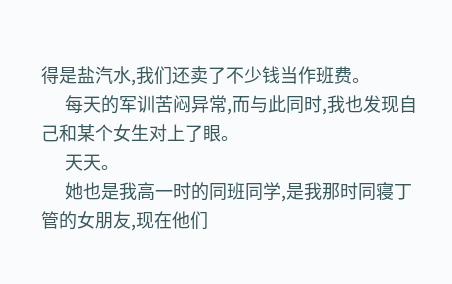得是盐汽水,我们还卖了不少钱当作班费。
      每天的军训苦闷异常,而与此同时,我也发现自己和某个女生对上了眼。
      天天。
      她也是我高一时的同班同学,是我那时同寝丁管的女朋友,现在他们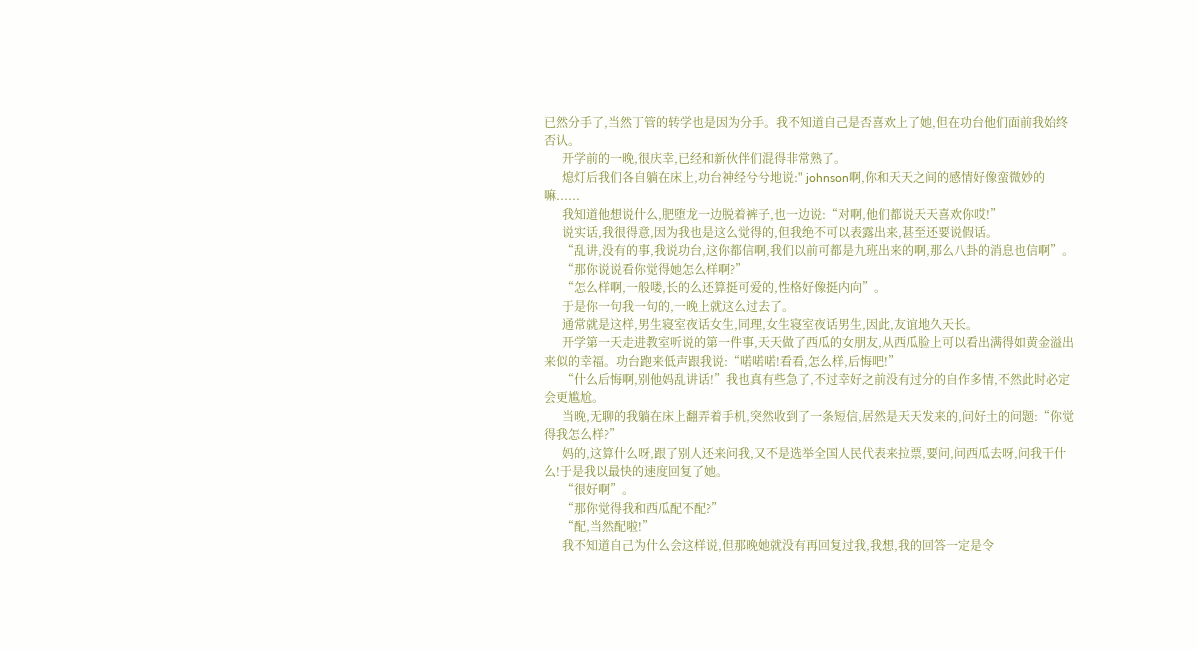已然分手了,当然丁管的转学也是因为分手。我不知道自己是否喜欢上了她,但在功台他们面前我始终否认。
      开学前的一晚,很庆幸,已经和新伙伴们混得非常熟了。
      熄灯后我们各自躺在床上,功台神经兮兮地说:" johnson啊,你和天天之间的感情好像蛮微妙的嘛......
      我知道他想说什么,肥堕龙一边脱着裤子,也一边说:“对啊,他们都说天天喜欢你哎!”
      说实话,我很得意,因为我也是这么觉得的,但我绝不可以表露出来,甚至还要说假话。
      “乱讲,没有的事,我说功台,这你都信啊,我们以前可都是九班出来的啊,那么八卦的消息也信啊”。
      “那你说说看你觉得她怎么样啊?”
      “怎么样啊,一般喽,长的么还算挺可爱的,性格好像挺内向”。
      于是你一句我一句的,一晚上就这么过去了。
      通常就是这样,男生寝室夜话女生,同理,女生寝室夜话男生,因此,友谊地久天长。
      开学第一天走进教室听说的第一件事,天天做了西瓜的女朋友,从西瓜脸上可以看出满得如黄金溢出来似的幸福。功台跑来低声跟我说:“喏喏喏!看看,怎么样,后悔吧!”
      “什么后悔啊,别他妈乱讲话!”我也真有些急了,不过幸好之前没有过分的自作多情,不然此时必定会更尴尬。
      当晚,无聊的我躺在床上翻弄着手机,突然收到了一条短信,居然是天天发来的,问好土的问题:“你觉得我怎么样?”
      妈的,这算什么呀,跟了别人还来问我,又不是选举全国人民代表来拉票,要问,问西瓜去呀,问我干什么!于是我以最快的速度回复了她。
      “很好啊”。
      “那你觉得我和西瓜配不配?”
      “配,当然配啦!”
      我不知道自己为什么会这样说,但那晚她就没有再回复过我,我想,我的回答一定是令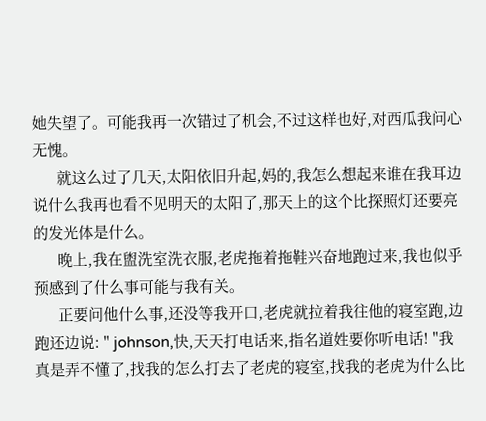她失望了。可能我再一次错过了机会,不过这样也好,对西瓜我问心无愧。
      就这么过了几天,太阳依旧升起,妈的,我怎么想起来谁在我耳边说什么我再也看不见明天的太阳了,那天上的这个比探照灯还要亮的发光体是什么。
      晚上,我在盥洗室洗衣服,老虎拖着拖鞋兴奋地跑过来,我也似乎预感到了什么事可能与我有关。
      正要问他什么事,还没等我开口,老虎就拉着我往他的寝室跑,边跑还边说: " johnson,快,天天打电话来,指名道姓要你听电话! "我真是弄不懂了,找我的怎么打去了老虎的寝室,找我的老虎为什么比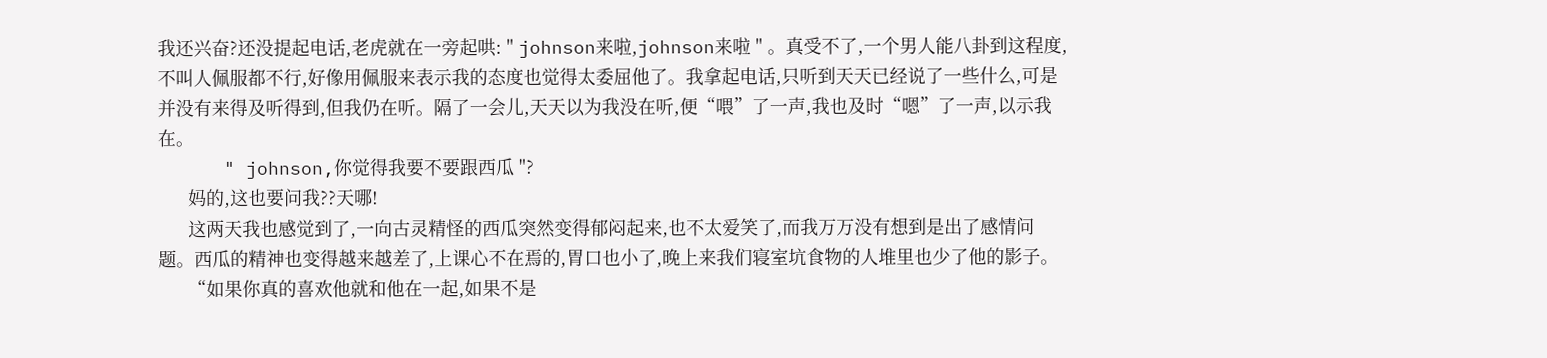我还兴奋?还没提起电话,老虎就在一旁起哄: " johnson来啦,johnson来啦 " 。真受不了,一个男人能八卦到这程度,不叫人佩服都不行,好像用佩服来表示我的态度也觉得太委屈他了。我拿起电话,只听到天天已经说了一些什么,可是并没有来得及听得到,但我仍在听。隔了一会儿,天天以为我没在听,便“喂”了一声,我也及时“嗯”了一声,以示我在。
      " johnson,你觉得我要不要跟西瓜 "?
      妈的,这也要问我??天哪!
      这两天我也感觉到了,一向古灵精怪的西瓜突然变得郁闷起来,也不太爱笑了,而我万万没有想到是出了感情问题。西瓜的精神也变得越来越差了,上课心不在焉的,胃口也小了,晚上来我们寝室坑食物的人堆里也少了他的影子。
      “如果你真的喜欢他就和他在一起,如果不是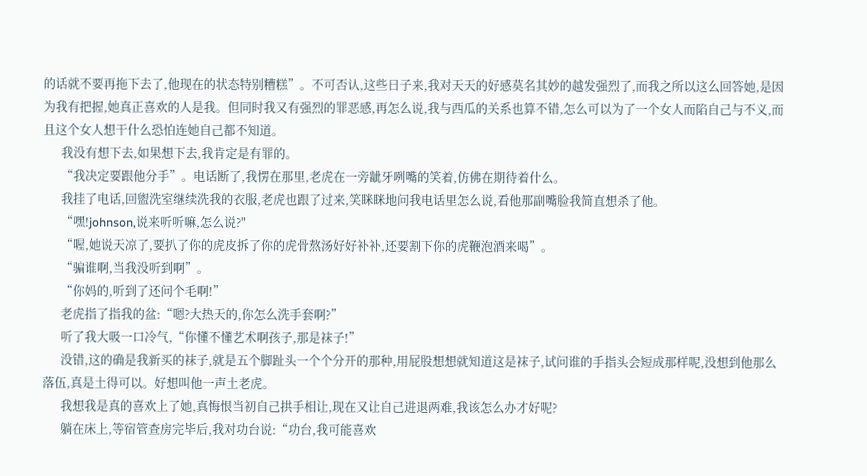的话就不要再拖下去了,他现在的状态特别糟糕”。不可否认,这些日子来,我对天天的好感莫名其妙的越发强烈了,而我之所以这么回答她,是因为我有把握,她真正喜欢的人是我。但同时我又有强烈的罪恶感,再怎么说,我与西瓜的关系也算不错,怎么可以为了一个女人而陷自己与不义,而且这个女人想干什么恐怕连她自己都不知道。
      我没有想下去,如果想下去,我肯定是有罪的。
      “我决定要跟他分手”。电话断了,我愣在那里,老虎在一旁龇牙咧嘴的笑着,仿佛在期待着什么。
      我挂了电话,回盥洗室继续洗我的衣服,老虎也跟了过来,笑眯眯地问我电话里怎么说,看他那副嘴脸我简直想杀了他。
      “嘿!johnson,说来听听嘛,怎么说?"
      “喔,她说天凉了,要扒了你的虎皮拆了你的虎骨熬汤好好补补,还要割下你的虎鞭泡酒来喝”。
      “骗谁啊,当我没听到啊”。
      “你妈的,听到了还问个毛啊!”
      老虎指了指我的盆:“嗯?大热天的,你怎么洗手套啊?”
      听了我大吸一口冷气,“你懂不懂艺术啊孩子,那是袜子!”
      没错,这的确是我新买的袜子,就是五个脚趾头一个个分开的那种,用屁股想想就知道这是袜子,试问谁的手指头会短成那样呢,没想到他那么落伍,真是土得可以。好想叫他一声土老虎。
      我想我是真的喜欢上了她,真悔恨当初自己拱手相让,现在又让自己进退两难,我该怎么办才好呢?
      躺在床上,等宿管查房完毕后,我对功台说:“功台,我可能喜欢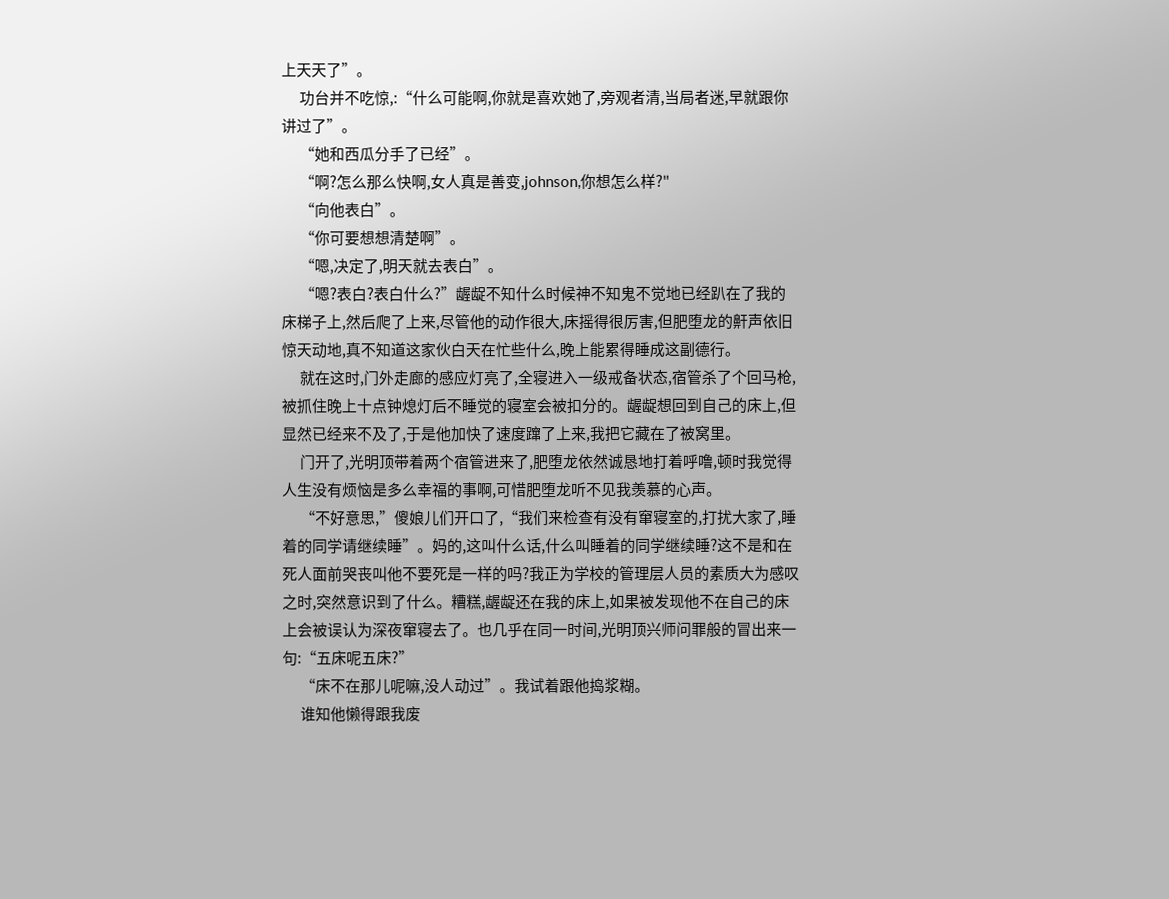上天天了”。
      功台并不吃惊,:“什么可能啊,你就是喜欢她了,旁观者清,当局者迷,早就跟你讲过了”。
      “她和西瓜分手了已经”。
      “啊?怎么那么快啊,女人真是善变,johnson,你想怎么样?"
      “向他表白”。
      “你可要想想清楚啊”。
      “嗯,决定了,明天就去表白”。
      “嗯?表白?表白什么?”龌龊不知什么时候神不知鬼不觉地已经趴在了我的床梯子上,然后爬了上来,尽管他的动作很大,床摇得很厉害,但肥堕龙的鼾声依旧惊天动地,真不知道这家伙白天在忙些什么,晚上能累得睡成这副德行。
      就在这时,门外走廊的感应灯亮了,全寝进入一级戒备状态,宿管杀了个回马枪,被抓住晚上十点钟熄灯后不睡觉的寝室会被扣分的。龌龊想回到自己的床上,但显然已经来不及了,于是他加快了速度蹿了上来,我把它藏在了被窝里。
      门开了,光明顶带着两个宿管进来了,肥堕龙依然诚恳地打着呼噜,顿时我觉得人生没有烦恼是多么幸福的事啊,可惜肥堕龙听不见我羡慕的心声。
      “不好意思,”傻娘儿们开口了,“我们来检查有没有窜寝室的,打扰大家了,睡着的同学请继续睡”。妈的,这叫什么话,什么叫睡着的同学继续睡?这不是和在死人面前哭丧叫他不要死是一样的吗?我正为学校的管理层人员的素质大为感叹之时,突然意识到了什么。糟糕,龌龊还在我的床上,如果被发现他不在自己的床上会被误认为深夜窜寝去了。也几乎在同一时间,光明顶兴师问罪般的冒出来一句:“五床呢五床?”
      “床不在那儿呢嘛,没人动过”。我试着跟他捣浆糊。
      谁知他懒得跟我废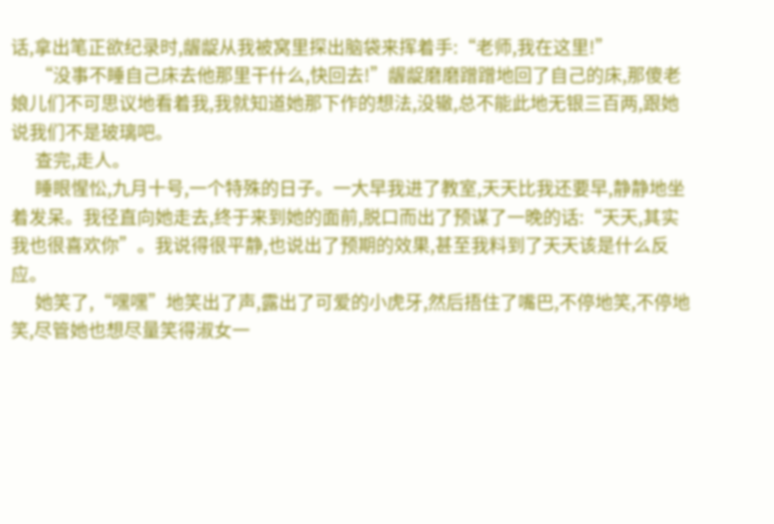话,拿出笔正欲纪录时,龌龊从我被窝里探出脑袋来挥着手:“老师,我在这里!”
      “没事不睡自己床去他那里干什么,快回去!”龌龊磨磨蹭蹭地回了自己的床,那傻老娘儿们不可思议地看着我,我就知道她那下作的想法,没辙,总不能此地无银三百两,跟她说我们不是玻璃吧。
      查完,走人。
      睡眼惺忪,九月十号,一个特殊的日子。一大早我进了教室,天天比我还要早,静静地坐着发呆。我径直向她走去,终于来到她的面前,脱口而出了预谋了一晚的话:“天天,其实我也很喜欢你”。我说得很平静,也说出了预期的效果,甚至我料到了天天该是什么反应。
      她笑了,“嘿嘿”地笑出了声,露出了可爱的小虎牙,然后捂住了嘴巴,不停地笑,不停地笑,尽管她也想尽量笑得淑女一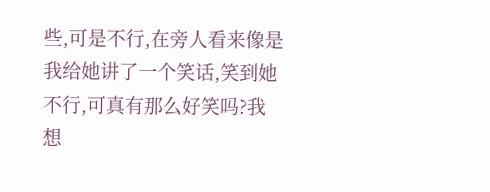些,可是不行,在旁人看来像是我给她讲了一个笑话,笑到她不行,可真有那么好笑吗?我想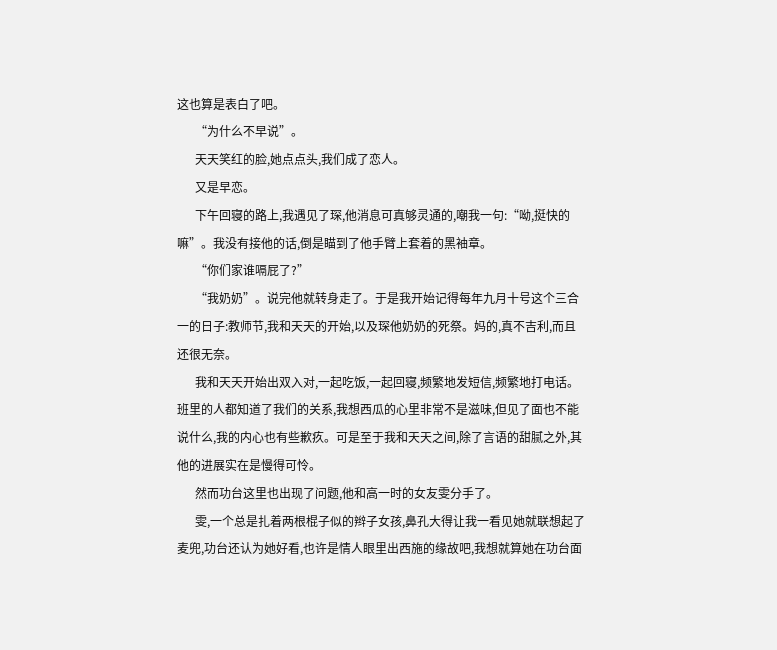这也算是表白了吧。
      “为什么不早说”。
      天天笑红的脸,她点点头,我们成了恋人。
      又是早恋。
      下午回寝的路上,我遇见了琛,他消息可真够灵通的,嘲我一句:“呦,挺快的嘛”。我没有接他的话,倒是瞄到了他手臂上套着的黑袖章。
      “你们家谁嗝屁了?”
      “我奶奶”。说完他就转身走了。于是我开始记得每年九月十号这个三合一的日子:教师节,我和天天的开始,以及琛他奶奶的死祭。妈的,真不吉利,而且还很无奈。
      我和天天开始出双入对,一起吃饭,一起回寝,频繁地发短信,频繁地打电话。班里的人都知道了我们的关系,我想西瓜的心里非常不是滋味,但见了面也不能说什么,我的内心也有些歉疚。可是至于我和天天之间,除了言语的甜腻之外,其他的进展实在是慢得可怜。
      然而功台这里也出现了问题,他和高一时的女友雯分手了。
      雯,一个总是扎着两根棍子似的辫子女孩,鼻孔大得让我一看见她就联想起了麦兜,功台还认为她好看,也许是情人眼里出西施的缘故吧,我想就算她在功台面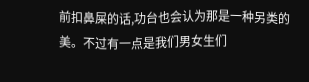前扣鼻屎的话,功台也会认为那是一种另类的美。不过有一点是我们男女生们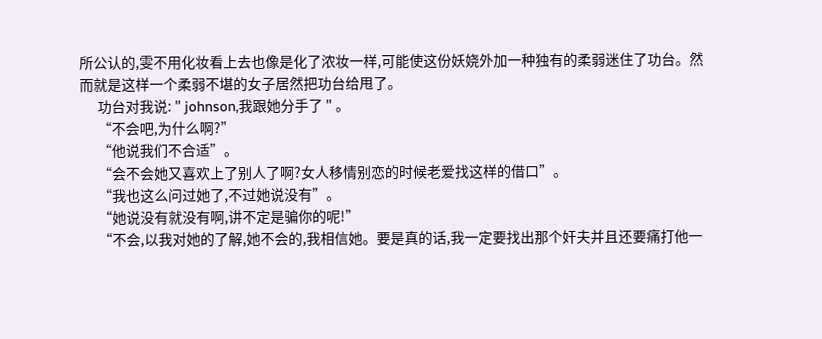所公认的,雯不用化妆看上去也像是化了浓妆一样,可能使这份妖娆外加一种独有的柔弱迷住了功台。然而就是这样一个柔弱不堪的女子居然把功台给甩了。
      功台对我说: " johnson,我跟她分手了 " 。
      “不会吧,为什么啊?”
      “他说我们不合适”。
      “会不会她又喜欢上了别人了啊?女人移情别恋的时候老爱找这样的借口”。
      “我也这么问过她了,不过她说没有”。
      “她说没有就没有啊,讲不定是骗你的呢!”
      “不会,以我对她的了解,她不会的,我相信她。要是真的话,我一定要找出那个奸夫并且还要痛打他一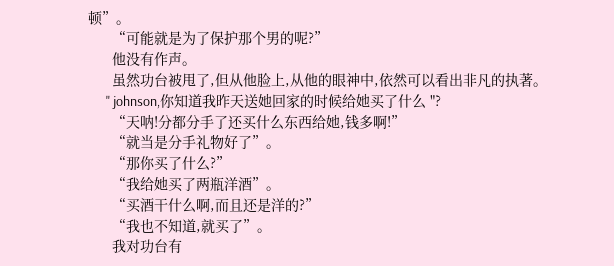顿”。
      “可能就是为了保护那个男的呢?”
      他没有作声。
      虽然功台被甩了,但从他脸上,从他的眼神中,依然可以看出非凡的执著。
      " johnson,你知道我昨天送她回家的时候给她买了什么 "?
      “天呐!分都分手了还买什么东西给她,钱多啊!”
      “就当是分手礼物好了”。
      “那你买了什么?”
      “我给她买了两瓶洋酒”。
      “买酒干什么啊,而且还是洋的?”
      “我也不知道,就买了”。
      我对功台有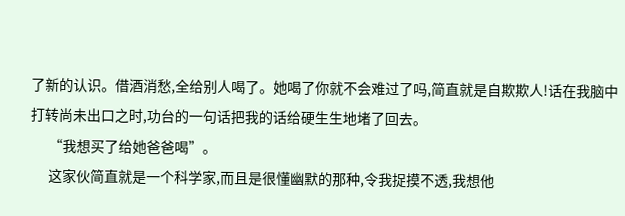了新的认识。借酒消愁,全给别人喝了。她喝了你就不会难过了吗,简直就是自欺欺人!话在我脑中打转尚未出口之时,功台的一句话把我的话给硬生生地堵了回去。
      “我想买了给她爸爸喝”。
      这家伙简直就是一个科学家,而且是很懂幽默的那种,令我捉摸不透,我想他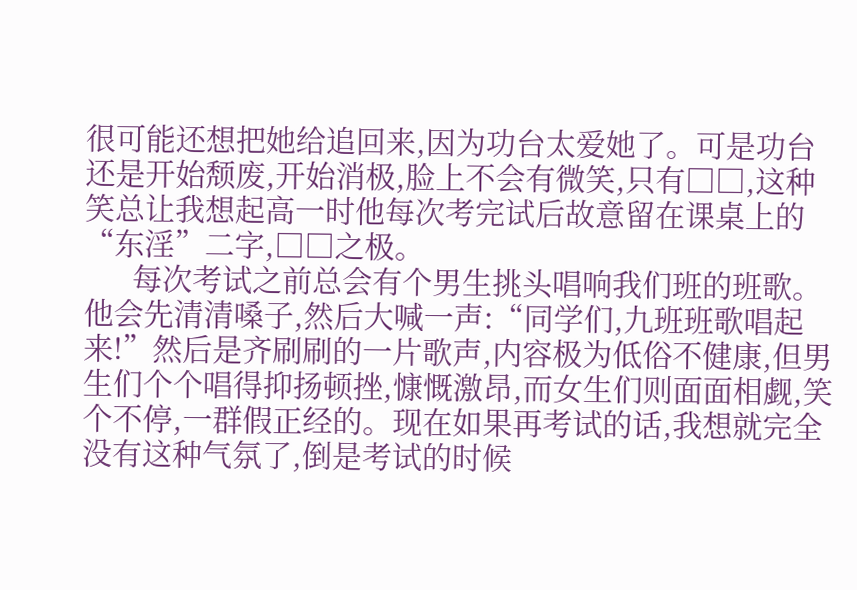很可能还想把她给追回来,因为功台太爱她了。可是功台还是开始颓废,开始消极,脸上不会有微笑,只有□□,这种笑总让我想起高一时他每次考完试后故意留在课桌上的“东淫”二字,□□之极。
      每次考试之前总会有个男生挑头唱响我们班的班歌。他会先清清嗓子,然后大喊一声:“同学们,九班班歌唱起来!”然后是齐刷刷的一片歌声,内容极为低俗不健康,但男生们个个唱得抑扬顿挫,慷慨激昂,而女生们则面面相觑,笑个不停,一群假正经的。现在如果再考试的话,我想就完全没有这种气氛了,倒是考试的时候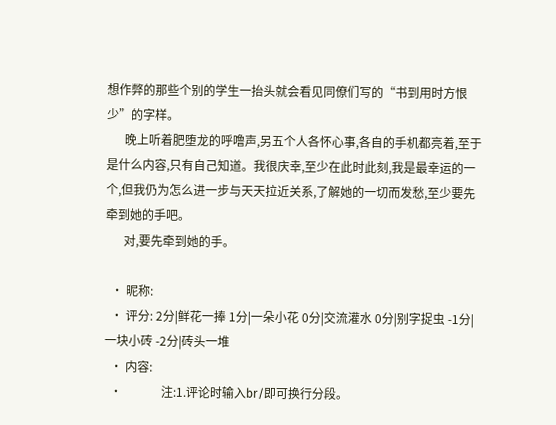想作弊的那些个别的学生一抬头就会看见同僚们写的“书到用时方恨少”的字样。
      晚上听着肥堕龙的呼噜声,另五个人各怀心事,各自的手机都亮着,至于是什么内容,只有自己知道。我很庆幸,至少在此时此刻,我是最幸运的一个,但我仍为怎么进一步与天天拉近关系,了解她的一切而发愁,至少要先牵到她的手吧。
      对,要先牵到她的手。

  • 昵称:
  • 评分: 2分|鲜花一捧 1分|一朵小花 0分|交流灌水 0分|别字捉虫 -1分|一块小砖 -2分|砖头一堆
  • 内容:
  •             注:1.评论时输入br/即可换行分段。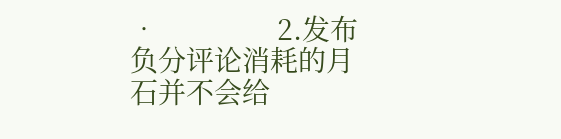•                 2.发布负分评论消耗的月石并不会给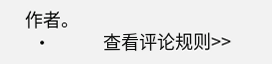作者。
  •             查看评论规则>>